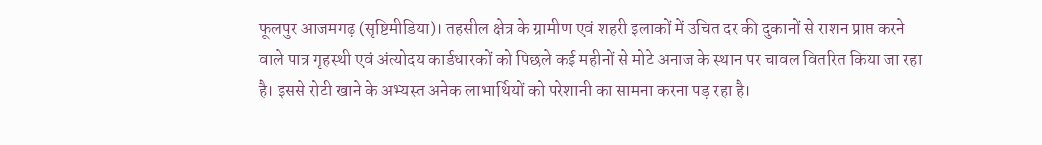फूलपुर आजमगढ़ (सृष्टिमीडिया)। तहसील क्षेत्र के ग्रामीण एवं शहरी इलाकों में उचित दर की दुकानों से राशन प्राप्त करने वाले पात्र गृहस्थी एवं अंत्योदय कार्डधारकों को पिछले कई महीनों से मोटे अनाज के स्थान पर चावल वितरित किया जा रहा है। इससे रोटी खाने के अभ्यस्त अनेक लाभार्थियों को परेशानी का सामना करना पड़ रहा है।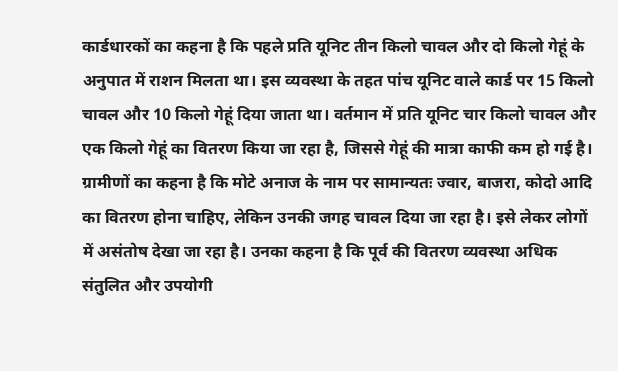कार्डधारकों का कहना है कि पहले प्रति यूनिट तीन किलो चावल और दो किलो गेहूं के अनुपात में राशन मिलता था। इस व्यवस्था के तहत पांच यूनिट वाले कार्ड पर 15 किलो चावल और 10 किलो गेहूं दिया जाता था। वर्तमान में प्रति यूनिट चार किलो चावल और एक किलो गेहूं का वितरण किया जा रहा है, जिससे गेहूं की मात्रा काफी कम हो गई है। ग्रामीणों का कहना है कि मोटे अनाज के नाम पर सामान्यतः ज्वार, बाजरा, कोदो आदि का वितरण होना चाहिए, लेकिन उनकी जगह चावल दिया जा रहा है। इसे लेकर लोगों में असंतोष देखा जा रहा है। उनका कहना है कि पूर्व की वितरण व्यवस्था अधिक संतुलित और उपयोगी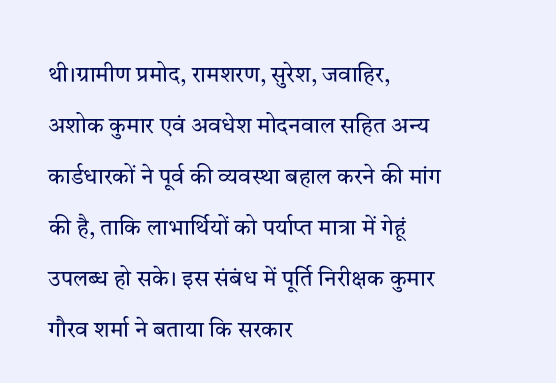थी।ग्रामीण प्रमोद, रामशरण, सुरेश, जवाहिर, अशोक कुमार एवं अवधेश मोदनवाल सहित अन्य कार्डधारकों ने पूर्व की व्यवस्था बहाल करने की मांग की है, ताकि लाभार्थियों को पर्याप्त मात्रा में गेहूं उपलब्ध हो सके। इस संबंध में पूर्ति निरीक्षक कुमार गौरव शर्मा ने बताया कि सरकार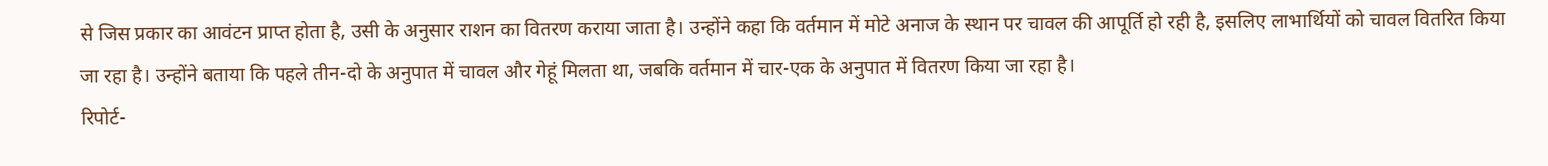से जिस प्रकार का आवंटन प्राप्त होता है, उसी के अनुसार राशन का वितरण कराया जाता है। उन्होंने कहा कि वर्तमान में मोटे अनाज के स्थान पर चावल की आपूर्ति हो रही है, इसलिए लाभार्थियों को चावल वितरित किया जा रहा है। उन्होंने बताया कि पहले तीन-दो के अनुपात में चावल और गेहूं मिलता था, जबकि वर्तमान में चार-एक के अनुपात में वितरण किया जा रहा है।
रिपोर्ट-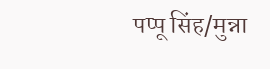पप्पू सिंह/मुन्ना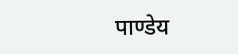पाण्डेय